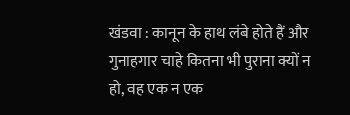खंडवा : कानून के हाथ लंबे होते हैं और गुनाहगार चाहे कितना भी पुराना क्यों न हो, वह एक न एक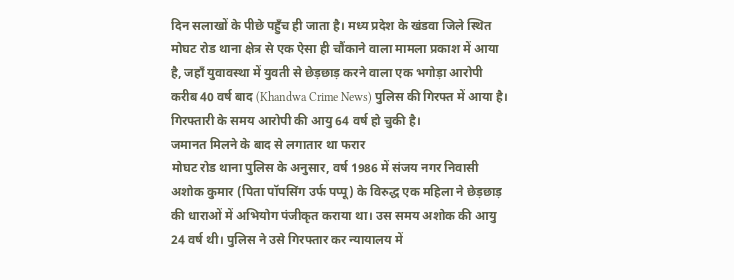दिन सलाखों के पीछे पहुँच ही जाता है। मध्य प्रदेश के खंडवा जिले स्थित मोघट रोड थाना क्षेत्र से एक ऐसा ही चौंकाने वाला मामला प्रकाश में आया है, जहाँ युवावस्था में युवती से छेड़छाड़ करने वाला एक भगोड़ा आरोपी करीब 40 वर्ष बाद (Khandwa Crime News) पुलिस की गिरफ्त में आया है। गिरफ्तारी के समय आरोपी की आयु 64 वर्ष हो चुकी है।
जमानत मिलने के बाद से लगातार था फरार
मोघट रोड थाना पुलिस के अनुसार, वर्ष 1986 में संजय नगर निवासी अशोक कुमार (पिता पॉपसिंग उर्फ पप्पू) के विरुद्ध एक महिला ने छेड़छाड़ की धाराओं में अभियोग पंजीकृत कराया था। उस समय अशोक की आयु 24 वर्ष थी। पुलिस ने उसे गिरफ्तार कर न्यायालय में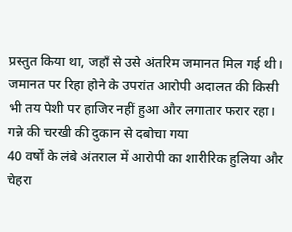प्रस्तुत किया था, जहाँ से उसे अंतरिम जमानत मिल गई थी। जमानत पर रिहा होने के उपरांत आरोपी अदालत की किसी भी तय पेशी पर हाजिर नहीं हुआ और लगातार फरार रहा।
गन्ने की चरखी की दुकान से दबोचा गया
40 वर्षों के लंबे अंतराल में आरोपी का शारीरिक हुलिया और चेहरा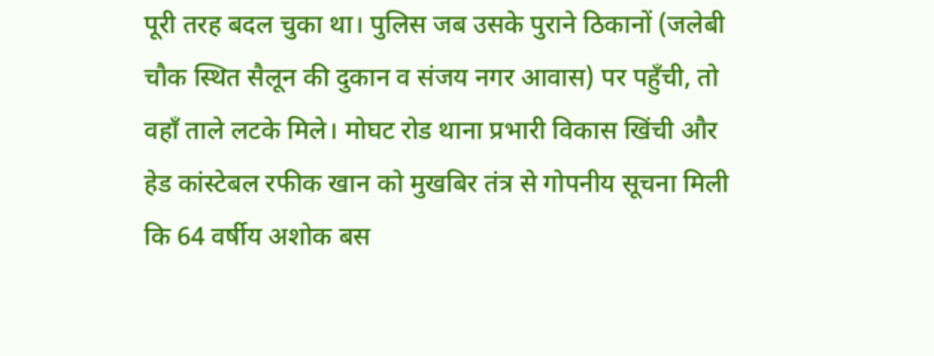पूरी तरह बदल चुका था। पुलिस जब उसके पुराने ठिकानों (जलेबी चौक स्थित सैलून की दुकान व संजय नगर आवास) पर पहुँची, तो वहाँ ताले लटके मिले। मोघट रोड थाना प्रभारी विकास खिंची और हेड कांस्टेबल रफीक खान को मुखबिर तंत्र से गोपनीय सूचना मिली कि 64 वर्षीय अशोक बस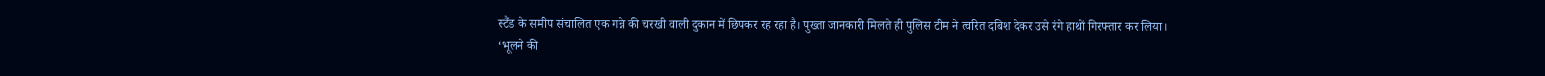स्टैंड के समीप संचालित एक गन्ने की चरखी वाली दुकान में छिपकर रह रहा है। पुख्ता जानकारी मिलते ही पुलिस टीम ने त्वरित दबिश देकर उसे रंगे हाथों गिरफ्तार कर लिया।
‘भूलने की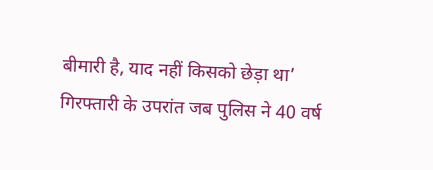बीमारी है, याद नहीं किसको छेड़ा था’
गिरफ्तारी के उपरांत जब पुलिस ने 40 वर्ष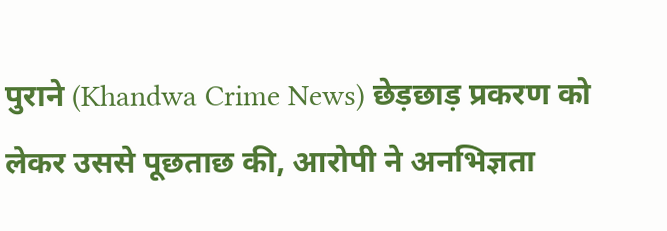पुराने (Khandwa Crime News) छेड़छाड़ प्रकरण को लेकर उससे पूछताछ की, आरोपी ने अनभिज्ञता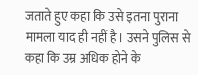जताते हुए कहा कि उसे इतना पुराना मामला याद ही नहीं है। उसने पुलिस से कहा कि उम्र अधिक होने के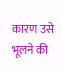कारण उसे भूलने की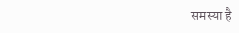समस्या है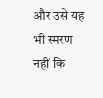और उसे यह भी स्मरण नहीं कि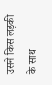उसने किस लड़की के साथ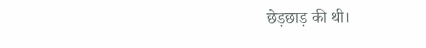छेड़छाड़ की थी।